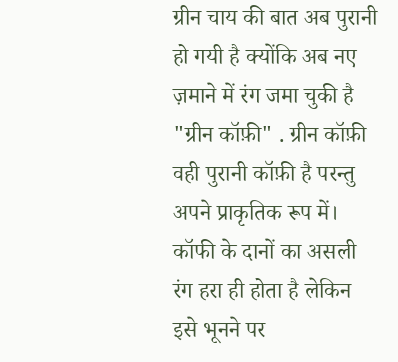ग्रीन चाय की बात अब पुरानी हो गयी है क्योंकि अब नए ज़माने में रंग जमा चुकी है "ग्रीन कॉफ़ी" . ग्रीन कॉफ़ी वही पुरानी कॉफ़ी है परन्तु अपने प्राकृतिक रूप में। कॉफी के दानों का असली रंग हरा ही होता है लेकिन इसे भूनने पर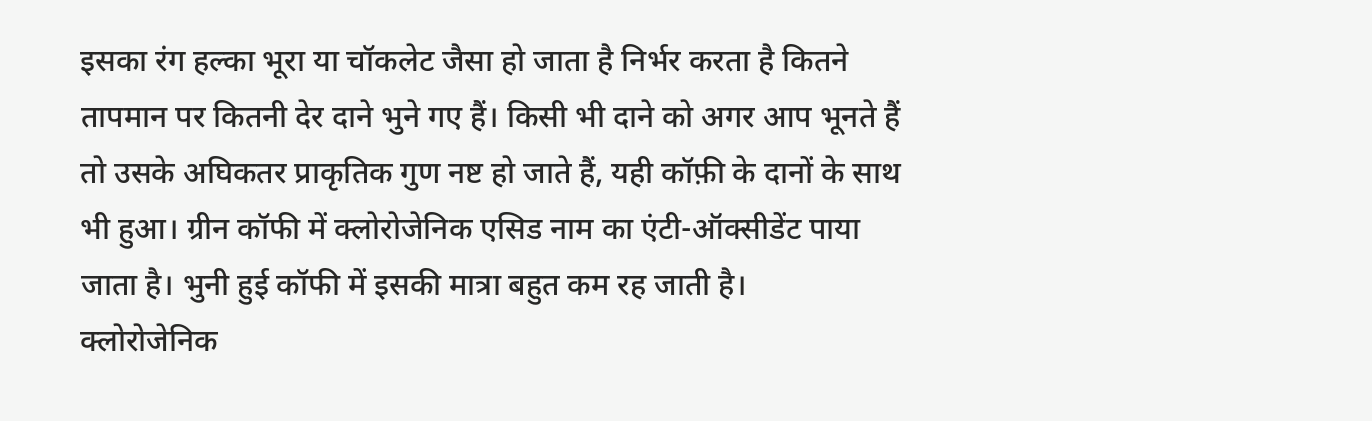इसका रंग हल्का भूरा या चॉकलेट जैसा हो जाता है निर्भर करता है कितने तापमान पर कितनी देर दाने भुने गए हैं। किसी भी दाने को अगर आप भूनते हैं तो उसके अघिकतर प्राकृतिक गुण नष्ट हो जाते हैं, यही कॉफ़ी के दानों के साथ भी हुआ। ग्रीन कॉफी में क्लोरोजेनिक एसिड नाम का एंटी-ऑक्सीडेंट पाया जाता है। भुनी हुई कॉफी में इसकी मात्रा बहुत कम रह जाती है।
क्लोरोजेनिक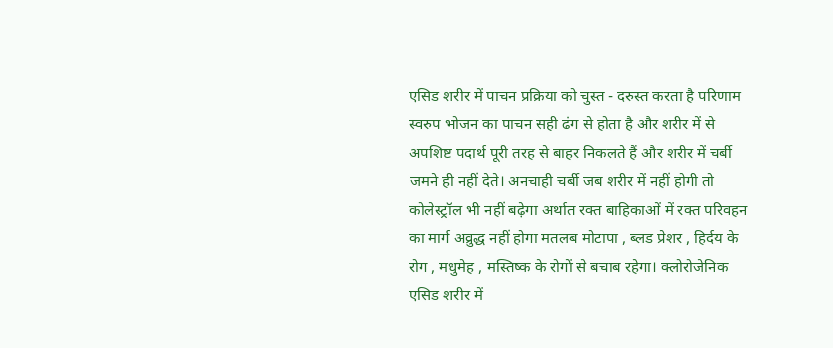एसिड शरीर में पाचन प्रक्रिया को चुस्त - दरुस्त करता है परिणाम स्वरुप भोजन का पाचन सही ढंग से होता है और शरीर में से अपशिष्ट पदार्थ पूरी तरह से बाहर निकलते हैं और शरीर में चर्बी जमने ही नहीं देते। अनचाही चर्बी जब शरीर में नहीं होगी तो कोलेस्ट्रॉल भी नहीं बढ़ेगा अर्थात रक्त बाहिकाओं में रक्त परिवहन का मार्ग अव्रुद्ध नहीं होगा मतलब मोटापा , ब्लड प्रेशर , हिर्दय के रोग , मधुमेह , मस्तिष्क के रोगों से बचाब रहेगा। क्लोरोजेनिक एसिड शरीर में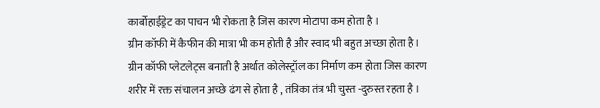कार्बोहाईड्रेट का पाचन भी रोकता है जिस कारण मोटापा कम होता है ।
ग्रीन कॉफी में कैफीन की मात्रा भी कम होती है और स्वाद भी बहुत अच्छा होता है। ग्रीन कॉफी प्लेटलेट्स बनाती है अर्थात कोलेस्ट्रॉल का निर्माण कम होता जिस कारण शरीर में रक्त संचालन अच्छे ढंग से होता है , तंत्रिका तंत्र भी चुस्त -दुरुस्त रहता है ।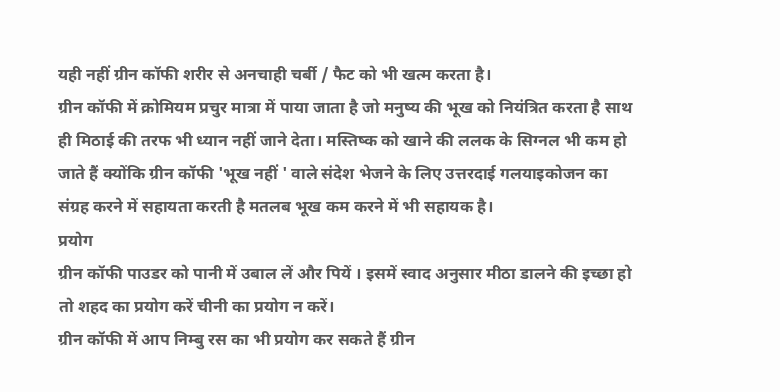यही नहीं ग्रीन कॉफी शरीर से अनचाही चर्बी / फैट को भी खत्म करता है।
ग्रीन कॉफी में क्रोमियम प्रचुर मात्रा में पाया जाता है जो मनुष्य की भूख को नियंत्रित करता है साथ ही मिठाई की तरफ भी ध्यान नहीं जाने देता। मस्तिष्क को खाने की ललक के सिग्नल भी कम हो जाते हैं क्योंकि ग्रीन कॉफी 'भूख नहीं ' वाले संदेश भेजने के लिए उत्तरदाई गलयाइकोजन का संग्रह करने में सहायता करती है मतलब भूख कम करने में भी सहायक है।
प्रयोग
ग्रीन कॉफी पाउडर को पानी में उबाल लें और पियें । इसमें स्वाद अनुसार मीठा डालने की इच्छा हो तो शहद का प्रयोग करें चीनी का प्रयोग न करें।
ग्रीन कॉफी में आप निम्बु रस का भी प्रयोग कर सकते हैं ग्रीन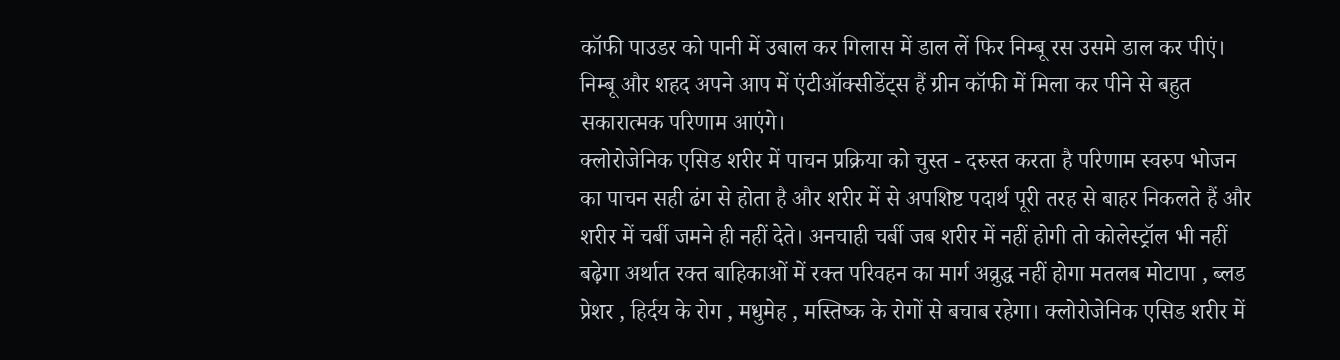कॉफी पाउडर को पानी में उबाल कर गिलास में डाल लें फिर निम्बू रस उसमे डाल कर पीएं।
निम्बू और शहद अपने आप में एंटीऑक्सीडेंट्स हैं ग्रीन कॉफी में मिला कर पीने से बहुत सकारात्मक परिणाम आएंगे।
क्लोरोजेनिक एसिड शरीर में पाचन प्रक्रिया को चुस्त - दरुस्त करता है परिणाम स्वरुप भोजन का पाचन सही ढंग से होता है और शरीर में से अपशिष्ट पदार्थ पूरी तरह से बाहर निकलते हैं और शरीर में चर्बी जमने ही नहीं देते। अनचाही चर्बी जब शरीर में नहीं होगी तो कोलेस्ट्रॉल भी नहीं बढ़ेगा अर्थात रक्त बाहिकाओं में रक्त परिवहन का मार्ग अव्रुद्ध नहीं होगा मतलब मोटापा , ब्लड प्रेशर , हिर्दय के रोग , मधुमेह , मस्तिष्क के रोगों से बचाब रहेगा। क्लोरोजेनिक एसिड शरीर में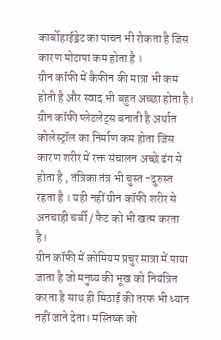कार्बोहाईड्रेट का पाचन भी रोकता है जिस कारण मोटापा कम होता है ।
ग्रीन कॉफी में कैफीन की मात्रा भी कम होती है और स्वाद भी बहुत अच्छा होता है। ग्रीन कॉफी प्लेटलेट्स बनाती है अर्थात कोलेस्ट्रॉल का निर्माण कम होता जिस कारण शरीर में रक्त संचालन अच्छे ढंग से होता है , तंत्रिका तंत्र भी चुस्त -दुरुस्त रहता है । यही नहीं ग्रीन कॉफी शरीर से अनचाही चर्बी / फैट को भी खत्म करता है।
ग्रीन कॉफी में क्रोमियम प्रचुर मात्रा में पाया जाता है जो मनुष्य की भूख को नियंत्रित करता है साथ ही मिठाई की तरफ भी ध्यान नहीं जाने देता। मस्तिष्क को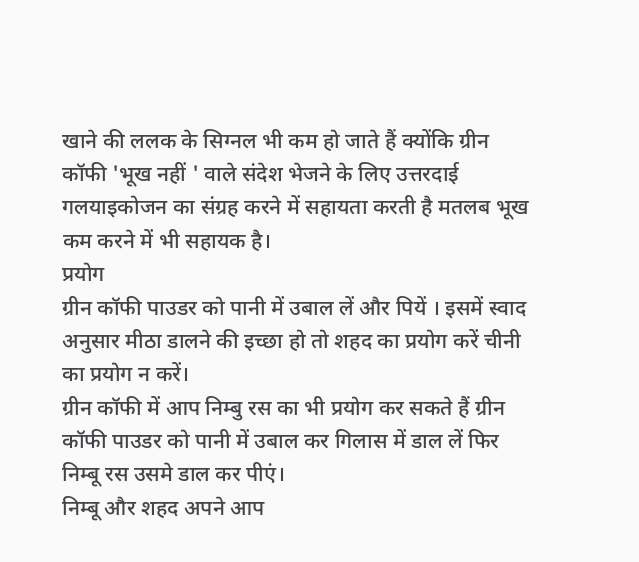खाने की ललक के सिग्नल भी कम हो जाते हैं क्योंकि ग्रीन कॉफी 'भूख नहीं ' वाले संदेश भेजने के लिए उत्तरदाई गलयाइकोजन का संग्रह करने में सहायता करती है मतलब भूख कम करने में भी सहायक है।
प्रयोग
ग्रीन कॉफी पाउडर को पानी में उबाल लें और पियें । इसमें स्वाद अनुसार मीठा डालने की इच्छा हो तो शहद का प्रयोग करें चीनी का प्रयोग न करें।
ग्रीन कॉफी में आप निम्बु रस का भी प्रयोग कर सकते हैं ग्रीन कॉफी पाउडर को पानी में उबाल कर गिलास में डाल लें फिर निम्बू रस उसमे डाल कर पीएं।
निम्बू और शहद अपने आप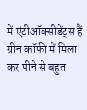में एंटीऑक्सीडेंट्स हैं ग्रीन कॉफी में मिला कर पीने से बहुत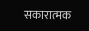सकारात्मक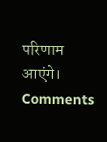परिणाम आएंगे।
Comments